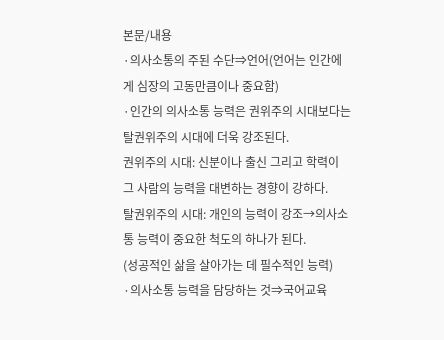본문/내용
·의사소통의 주된 수단⇒언어(언어는 인간에게 심장의 고동만큼이나 중요함)
·인간의 의사소통 능력은 권위주의 시대보다는 탈권위주의 시대에 더욱 강조된다.
권위주의 시대: 신분이나 출신 그리고 학력이 그 사람의 능력을 대변하는 경향이 강하다.
탈권위주의 시대: 개인의 능력이 강조→의사소통 능력이 중요한 척도의 하나가 된다.
(성공적인 삶을 살아가는 데 필수적인 능력)
·의사소통 능력을 담당하는 것⇒국어교육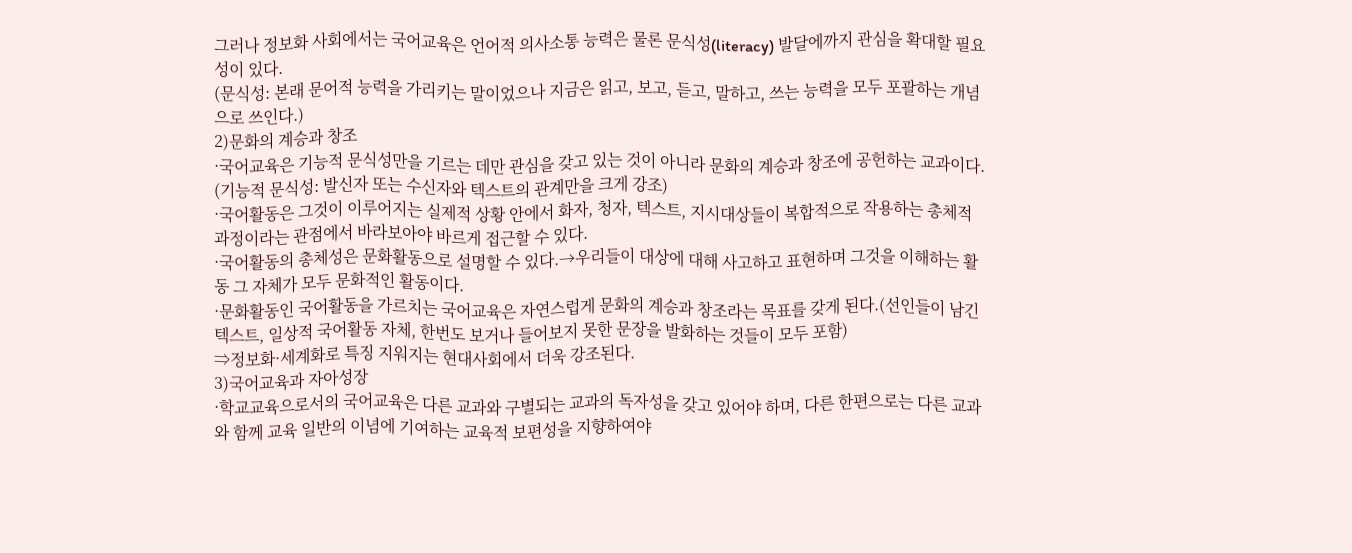그러나 정보화 사회에서는 국어교육은 언어적 의사소통 능력은 물론 문식성(literacy) 발달에까지 관심을 확대할 필요성이 있다.
(문식성: 본래 문어적 능력을 가리키는 말이었으나 지금은 읽고, 보고, 듣고, 말하고, 쓰는 능력을 모두 포괄하는 개념으로 쓰인다.)
2)문화의 계승과 창조
·국어교육은 기능적 문식성만을 기르는 데만 관심을 갖고 있는 것이 아니라 문화의 계승과 창조에 공헌하는 교과이다. (기능적 문식성: 발신자 또는 수신자와 텍스트의 관계만을 크게 강조)
·국어활동은 그것이 이루어지는 실제적 상황 안에서 화자, 청자, 텍스트, 지시대상들이 복합적으로 작용하는 총체적 과정이라는 관점에서 바라보아야 바르게 접근할 수 있다.
·국어활동의 총체성은 문화활동으로 설명할 수 있다.→우리들이 대상에 대해 사고하고 표현하며 그것을 이해하는 활동 그 자체가 모두 문화적인 활동이다.
·문화활동인 국어활동을 가르치는 국어교육은 자연스럽게 문화의 계승과 창조라는 목표를 갖게 된다.(선인들이 남긴 텍스트, 일상적 국어활동 자체, 한번도 보거나 들어보지 못한 문장을 발화하는 것들이 모두 포함)
⇒정보화·세계화로 특징 지워지는 현대사회에서 더욱 강조된다.
3)국어교육과 자아성장
·학교교육으로서의 국어교육은 다른 교과와 구별되는 교과의 독자성을 갖고 있어야 하며, 다른 한편으로는 다른 교과와 함께 교육 일반의 이념에 기여하는 교육적 보편성을 지향하여야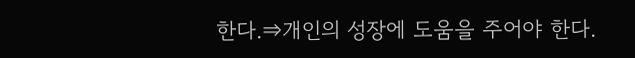한다.⇒개인의 성장에 도움을 주어야 한다.